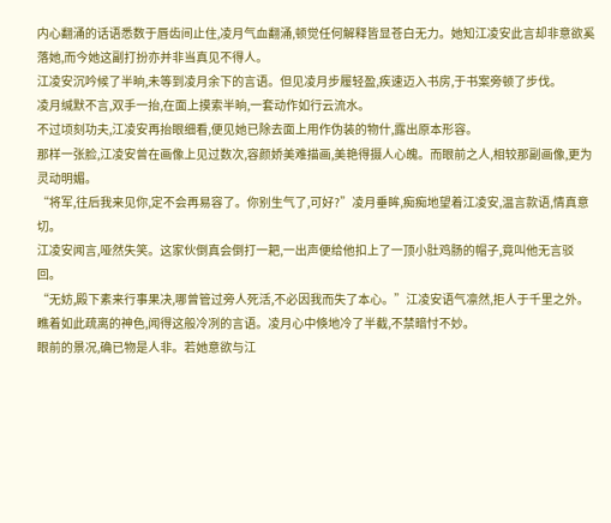内心翻涌的话语悉数于唇齿间止住,凌月气血翻涌,顿觉任何解释皆显苍白无力。她知江凌安此言却非意欲奚落她,而今她这副打扮亦并非当真见不得人。
江凌安沉吟候了半晌,未等到凌月余下的言语。但见凌月步履轻盈,疾速迈入书房,于书案旁顿了步伐。
凌月缄默不言,双手一抬,在面上摸索半晌,一套动作如行云流水。
不过顷刻功夫,江凌安再抬眼细看,便见她已除去面上用作伪装的物什,露出原本形容。
那样一张脸,江凌安曾在画像上见过数次,容颜娇美难描画,美艳得摄人心魄。而眼前之人,相较那副画像,更为灵动明媚。
“将军,往后我来见你,定不会再易容了。你别生气了,可好?”凌月垂眸,痴痴地望着江凌安,温言款语,情真意切。
江凌安闻言,哑然失笑。这家伙倒真会倒打一耙,一出声便给他扣上了一顶小肚鸡肠的帽子,竟叫他无言驳回。
“无妨,殿下素来行事果决,哪曾管过旁人死活,不必因我而失了本心。”江凌安语气凛然,拒人于千里之外。
瞧着如此疏离的神色,闻得这般冷冽的言语。凌月心中倏地冷了半截,不禁暗忖不妙。
眼前的景况,确已物是人非。若她意欲与江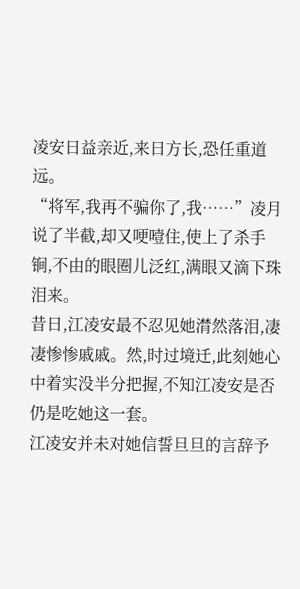凌安日益亲近,来日方长,恐任重道远。
“将军,我再不骗你了,我……”凌月说了半截,却又哽噎住,使上了杀手锏,不由的眼圈儿泛红,满眼又滴下珠泪来。
昔日,江凌安最不忍见她潸然落泪,凄凄惨惨戚戚。然,时过境迁,此刻她心中着实没半分把握,不知江凌安是否仍是吃她这一套。
江凌安并未对她信誓旦旦的言辞予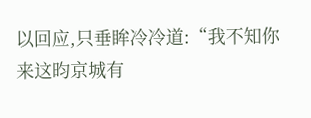以回应,只垂眸冷冷道:“我不知你来这昀京城有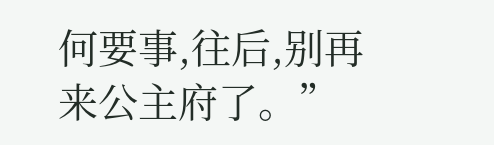何要事,往后,别再来公主府了。”